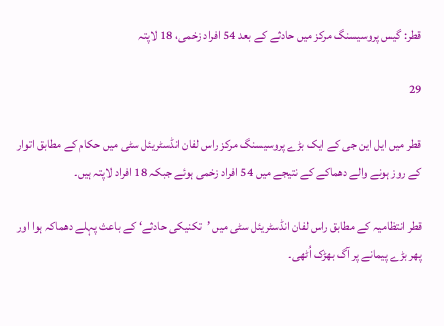قطر: گیس پروسیسنگ مرکز میں حادثے کے بعد 54 افراد زخمی، 18 لاپتہ

29

قطر میں ایل این جی کے ایک بڑے پروسیسنگ مرکز راس لفان انڈسٹریئل سٹی میں حکام کے مطابق اتوار کے روز ہونے والے دھماکے کے نتیجے میں 54 افراد زخمی ہوئے جبکہ 18 افراد لاپتہ ہیں۔

قطر انتظامیہ کے مطابق راس لفان انڈسٹریئل سٹی میں ’تکنیکی حادثے‘ کے باعث پہلے دھماکہ ہوا اور پھر بڑے پیمانے پر آگ بھڑک اُٹھی۔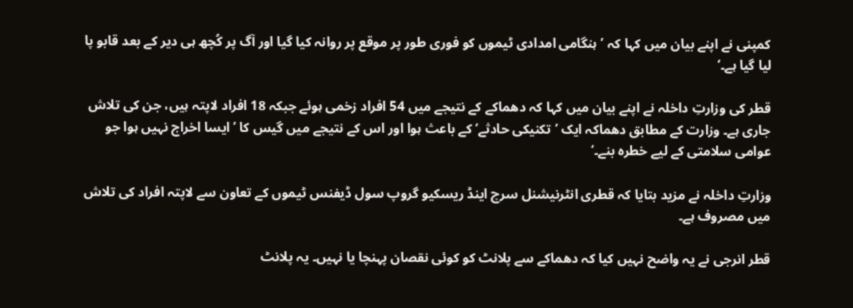کمپنی نے اپنے بیان میں کہا کہ ’ہنگامی امدادی ٹیموں کو فوری طور پر موقع پر روانہ کیا گیا اور آگ پر کُچھ ہی دیر کے بعد قابو پا لیا گیا ہے۔‘

قطر کی وزارتِ داخلہ نے اپنے بیان میں کہا کہ دھماکے کے نتیجے میں 54 افراد زخمی ہوئے جبکہ 18 افراد لاپتہ ہیں، جن کی تلاش جاری ہے۔ وزارت کے مطابق دھماکہ ایک ’تکنیکی حادثے‘ کے باعث ہوا اور اس کے نتیجے میں گیس کا ’ایسا اخراج نہیں ہوا جو عوامی سلامتی کے لیے خطرہ بنے۔‘

وزارتِ داخلہ نے مزید بتایا کہ قطری انٹرنیشنل سرچ اینڈ ریسکیو گروپ سول ڈیفنس ٹیموں کے تعاون سے لاپتہ افراد کی تلاش میں مصروف ہے۔

قطر انرجی نے یہ واضح نہیں کیا کہ دھماکے سے پلانٹ کو کوئی نقصان پہنچا یا نہیں۔ یہ پلانٹ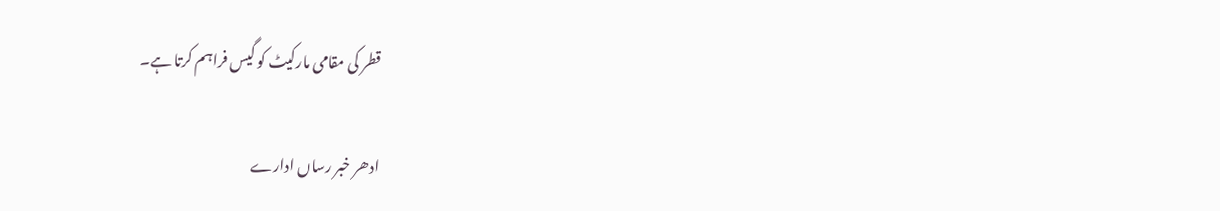قطر کی مقامی مارکیٹ کو گیس فراہم کرتا ہے۔

ادھر خبر رساں ادارے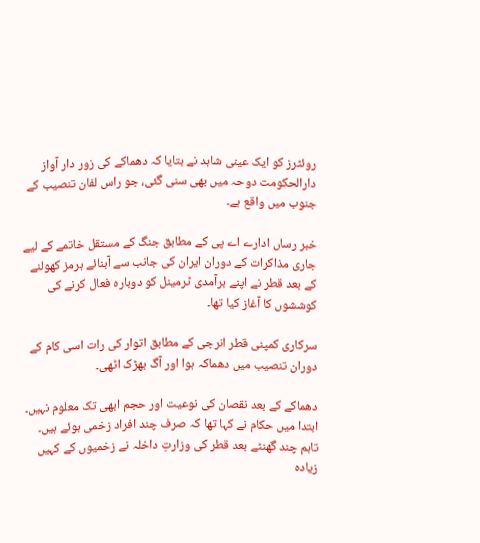روئٹرز کو ایک عینی شاہد نے بتایا کہ دھماکے کی زور دار آواز دارالحکومت دوحہ میں بھی سنی گئی، جو راس لفان تنصیب کے جنوب میں واقع ہے۔

خبر رساں ادارے اے پی کے مطابق جنگ کے مستقل خاتمے کے لیے جاری مذاکرات کے دوران ایران کی جانب سے آبنائے ہرمز کھولنے کے بعد قطر نے اپنے برآمدی ٹرمینل کو دوبارہ فعال کرنے کی کوششوں کا آغاز کیا تھا۔

سرکاری کمپنی قطر انرجی کے مطابق اتوار کی رات اسی کام کے دوران تنصیب میں دھماکہ ہوا اور آگ بھڑک اٹھی۔

دھماکے کے بعد نقصان کی نوعیت اور حجم ابھی تک معلوم نہیں۔ ابتدا میں حکام نے کہا تھا کہ صرف چند افراد زخمی ہوئے ہیں۔ تاہم چند گھنٹے بعد قطر کی وزارتِ داخلہ نے زخمیوں کے کہیں زیادہ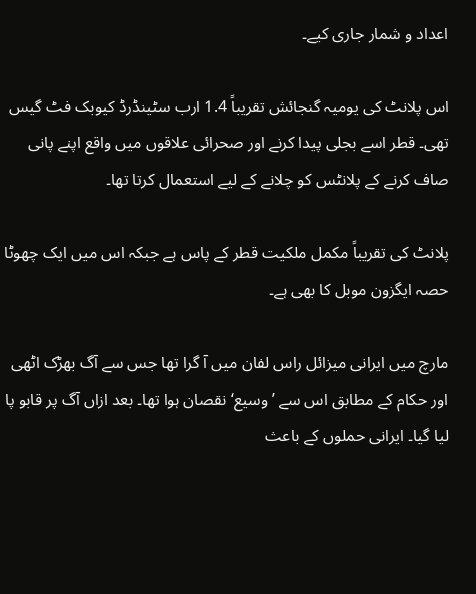اعداد و شمار جاری کیے۔

اس پلانٹ کی یومیہ گنجائش تقریباً 1.4 ارب سٹینڈرڈ کیوبک فٹ گیس تھی۔ قطر اسے بجلی پیدا کرنے اور صحرائی علاقوں میں واقع اپنے پانی صاف کرنے کے پلانٹس کو چلانے کے لیے استعمال کرتا تھا۔

پلانٹ کی تقریباً مکمل ملکیت قطر کے پاس ہے جبکہ اس میں ایک چھوٹا حصہ ایگزون موبل کا بھی ہے۔

مارچ میں ایرانی میزائل راس لفان میں آ گرا تھا جس سے آگ بھڑک اٹھی اور حکام کے مطابق اس سے ’وسیع‘ نقصان ہوا تھا۔ بعد ازاں آگ پر قابو پا لیا گیا۔ ایرانی حملوں کے باعث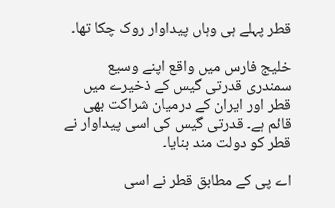قطر پہلے ہی وہاں پیداوار روک چکا تھا۔

خلیج فارس میں واقع اپنے وسیع سمندری قدرتی گیس کے ذخیرے میں قطر اور ایران کے درمیان شراکت بھی قائم ہے۔ قدرتی گیس کی اسی پیداوار نے قطر کو دولت مند بنایا۔

اے پی کے مطابق قطر نے اسی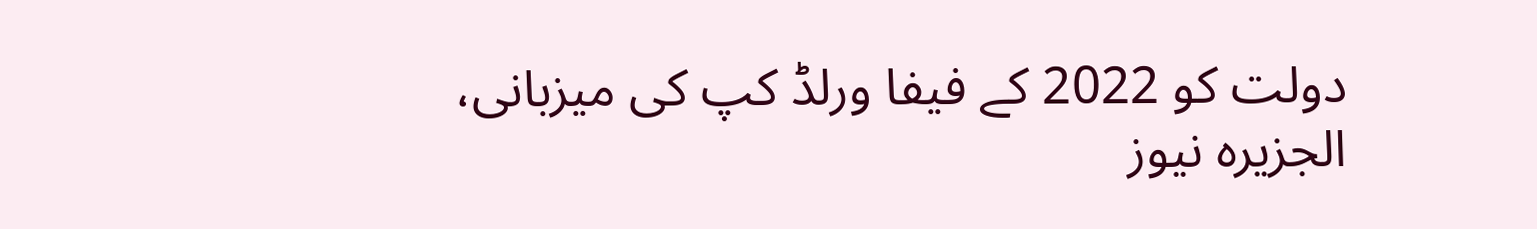دولت کو 2022 کے فیفا ورلڈ کپ کی میزبانی، الجزیرہ نیوز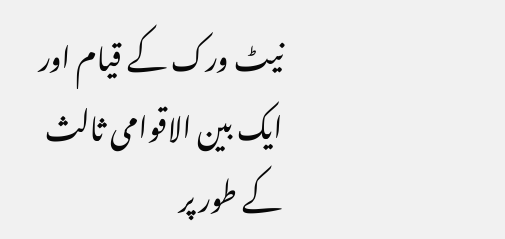نیٹ ورک کے قیام اور ایک بین الاقوامی ثالث کے طور پر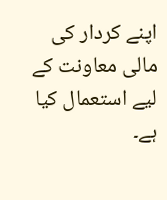اپنے کردار کی مالی معاونت کے لیے استعمال کیا ہے۔